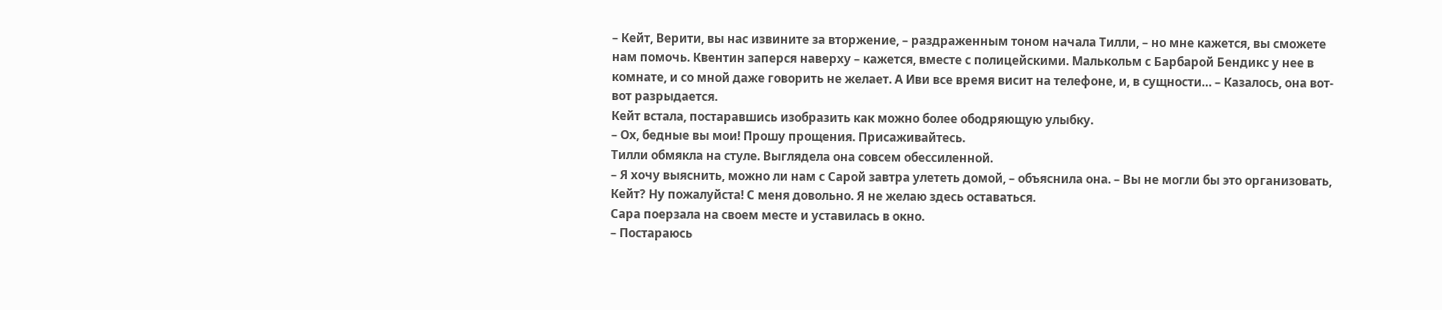– Кейт, Верити, вы нас извините за вторжение, – раздраженным тоном начала Тилли, – но мне кажется, вы сможете нам помочь. Квентин заперся наверху – кажется, вместе с полицейскими. Малькольм с Барбарой Бендикс у нее в комнате, и со мной даже говорить не желает. А Иви все время висит на телефоне, и, в сущности… – Казалось, она вот-вот разрыдается.
Кейт встала, постаравшись изобразить как можно более ободряющую улыбку.
– Ох, бедные вы мои! Прошу прощения. Присаживайтесь.
Тилли обмякла на стуле. Выглядела она совсем обессиленной.
– Я хочу выяснить, можно ли нам с Сарой завтра улететь домой, – объяснила она. – Вы не могли бы это организовать, Кейт? Ну пожалуйста! С меня довольно. Я не желаю здесь оставаться.
Сара поерзала на своем месте и уставилась в окно.
– Постараюсь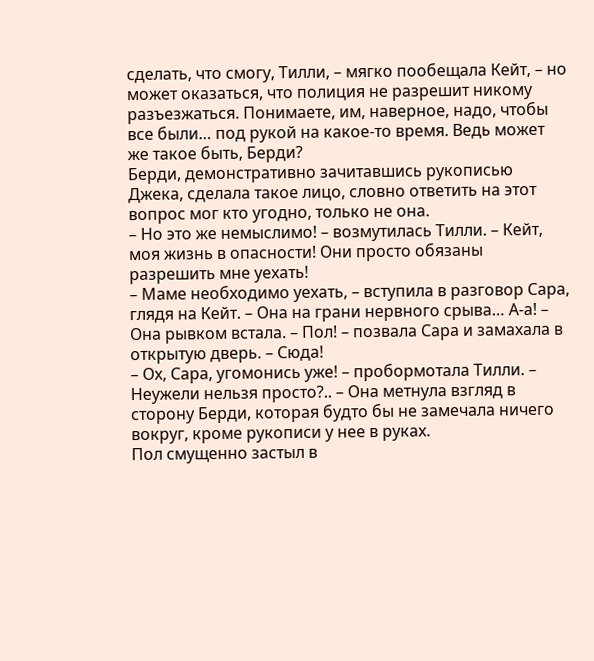сделать, что смогу, Тилли, – мягко пообещала Кейт, – но может оказаться, что полиция не разрешит никому разъезжаться. Понимаете, им, наверное, надо, чтобы все были… под рукой на какое-то время. Ведь может же такое быть, Берди?
Берди, демонстративно зачитавшись рукописью Джека, сделала такое лицо, словно ответить на этот вопрос мог кто угодно, только не она.
– Но это же немыслимо! – возмутилась Тилли. – Кейт, моя жизнь в опасности! Они просто обязаны разрешить мне уехать!
– Маме необходимо уехать, – вступила в разговор Сара, глядя на Кейт. – Она на грани нервного срыва… А-а! – Она рывком встала. – Пол! – позвала Сара и замахала в открытую дверь. – Сюда!
– Ох, Сара, угомонись уже! – пробормотала Тилли. – Неужели нельзя просто?.. – Она метнула взгляд в сторону Берди, которая будто бы не замечала ничего вокруг, кроме рукописи у нее в руках.
Пол смущенно застыл в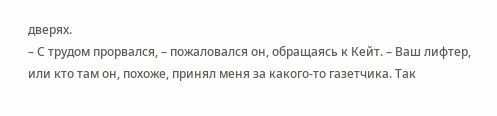дверях.
– С трудом прорвался, – пожаловался он, обращаясь к Кейт. – Ваш лифтер, или кто там он, похоже, принял меня за какого-то газетчика. Так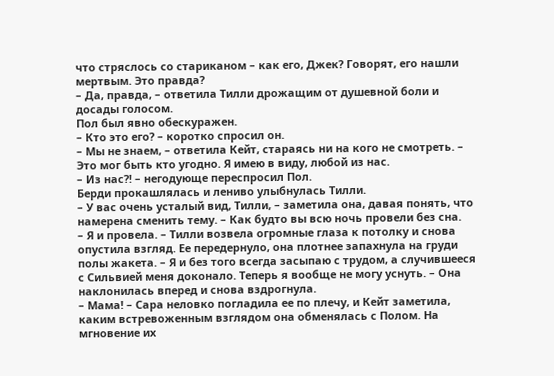что стряслось со стариканом – как его, Джек? Говорят, его нашли мертвым. Это правда?
– Да, правда, – ответила Тилли дрожащим от душевной боли и досады голосом.
Пол был явно обескуражен.
– Кто это его? – коротко спросил он.
– Мы не знаем, – ответила Кейт, стараясь ни на кого не смотреть. – Это мог быть кто угодно. Я имею в виду, любой из нас.
– Из нас?! – негодующе переспросил Пол.
Берди прокашлялась и лениво улыбнулась Тилли.
– У вас очень усталый вид, Тилли, – заметила она, давая понять, что намерена сменить тему. – Как будто вы всю ночь провели без сна.
– Я и провела. – Тилли возвела огромные глаза к потолку и снова опустила взгляд. Ее передернуло, она плотнее запахнула на груди полы жакета. – Я и без того всегда засыпаю с трудом, а случившееся с Сильвией меня доконало. Теперь я вообще не могу уснуть. – Она наклонилась вперед и снова вздрогнула.
– Мама! – Сара неловко погладила ее по плечу, и Кейт заметила, каким встревоженным взглядом она обменялась с Полом. На мгновение их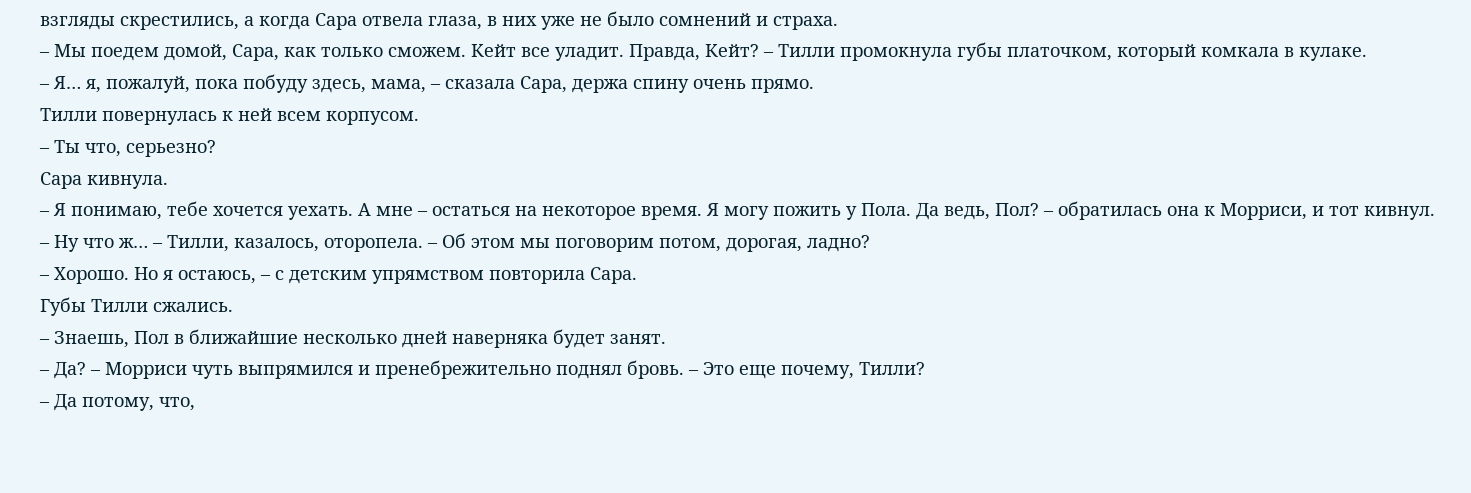взгляды скрестились, а когда Сара отвела глаза, в них уже не было сомнений и страха.
– Мы поедем домой, Сара, как только сможем. Кейт все уладит. Правда, Кейт? – Тилли промокнула губы платочком, который комкала в кулаке.
– Я… я, пожалуй, пока побуду здесь, мама, – сказала Сара, держа спину очень прямо.
Тилли повернулась к ней всем корпусом.
– Ты что, серьезно?
Сара кивнула.
– Я понимаю, тебе хочется уехать. А мне – остаться на некоторое время. Я могу пожить у Пола. Да ведь, Пол? – обратилась она к Морриси, и тот кивнул.
– Ну что ж… – Тилли, казалось, оторопела. – Об этом мы поговорим потом, дорогая, ладно?
– Хорошо. Но я остаюсь, – с детским упрямством повторила Сара.
Губы Тилли сжались.
– Знаешь, Пол в ближайшие несколько дней наверняка будет занят.
– Да? – Морриси чуть выпрямился и пренебрежительно поднял бровь. – Это еще почему, Тилли?
– Да потому, что,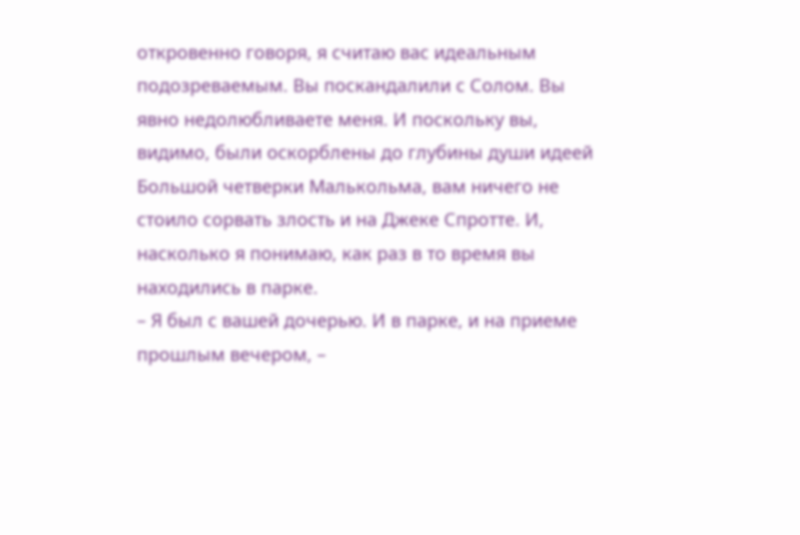откровенно говоря, я считаю вас идеальным подозреваемым. Вы поскандалили с Солом. Вы явно недолюбливаете меня. И поскольку вы, видимо, были оскорблены до глубины души идеей Большой четверки Малькольма, вам ничего не стоило сорвать злость и на Джеке Спротте. И, насколько я понимаю, как раз в то время вы находились в парке.
– Я был с вашей дочерью. И в парке, и на приеме прошлым вечером, –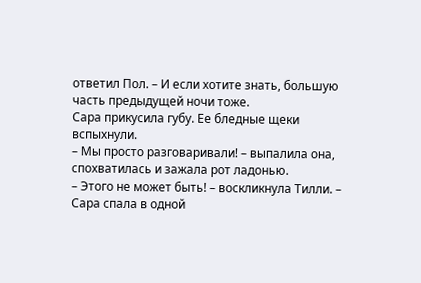ответил Пол. – И если хотите знать, большую часть предыдущей ночи тоже.
Сара прикусила губу. Ее бледные щеки вспыхнули.
– Мы просто разговаривали! – выпалила она, спохватилась и зажала рот ладонью.
– Этого не может быть! – воскликнула Тилли. – Сара спала в одной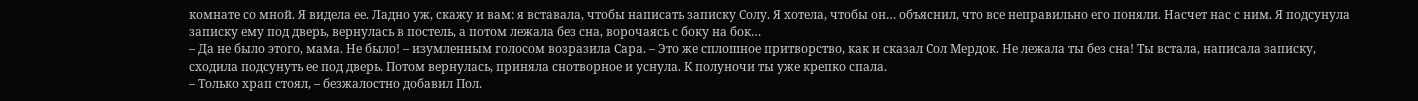комнате со мной. Я видела ее. Ладно уж, скажу и вам: я вставала, чтобы написать записку Солу. Я хотела, чтобы он… объяснил, что все неправильно его поняли. Насчет нас с ним. Я подсунула записку ему под дверь, вернулась в постель, а потом лежала без сна, ворочаясь с боку на бок…
– Да не было этого, мама. Не было! – изумленным голосом возразила Сара. – Это же сплошное притворство, как и сказал Сол Мердок. Не лежала ты без сна! Ты встала, написала записку, сходила подсунуть ее под дверь. Потом вернулась, приняла снотворное и уснула. К полуночи ты уже крепко спала.
– Только храп стоял, – безжалостно добавил Пол.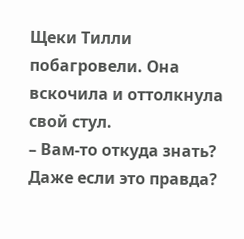Щеки Тилли побагровели. Она вскочила и оттолкнула свой стул.
– Вам-то откуда знать? Даже если это правда?